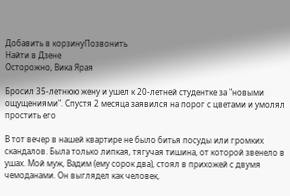Добавить в корзинуПозвонить
Найти в Дзене
Осторожно, Вика Ярая

Бросил 35-летнюю жену и ушел к 20-летней студентке за "новыми ощущениями". Спустя 2 месяца заявился на порог с цветами и умолял простить его

В тот вечер в нашей квартире не было битья посуды или громких скандалов. Была только липкая, тягучая тишина, от которой звенело в ушах. Мой муж, Вадим (ему сорок два), стоял в прихожей с двумя чемоданами. Он выглядел как человек,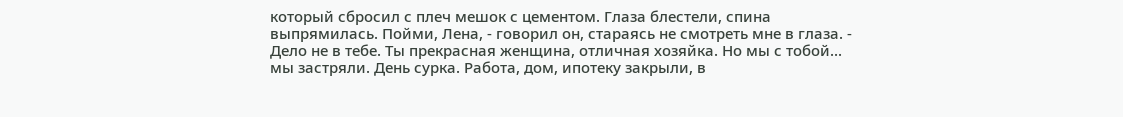который сбросил с плеч мешок с цементом. Глаза блестели, спина выпрямилась. Пойми, Лена, - говорил он, стараясь не смотреть мне в глаза. - Дело не в тебе. Ты прекрасная женщина, отличная хозяйка. Но мы с тобой... мы застряли. День сурка. Работа, дом, ипотеку закрыли, в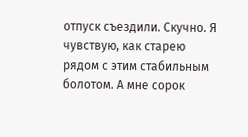отпуск съездили. Скучно. Я чувствую, как старею рядом с этим стабильным болотом. А мне сорок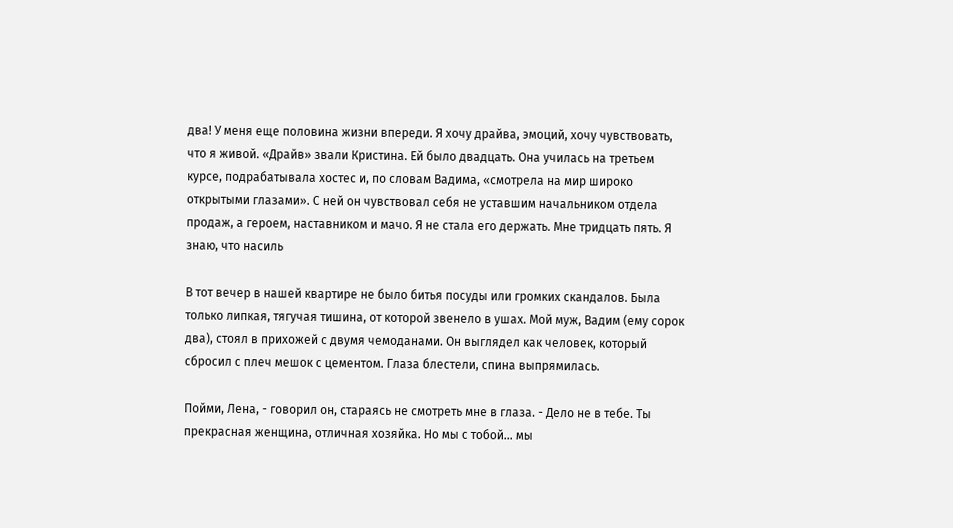два! У меня еще половина жизни впереди. Я хочу драйва, эмоций, хочу чувствовать, что я живой. «Драйв» звали Кристина. Ей было двадцать. Она училась на третьем курсе, подрабатывала хостес и, по словам Вадима, «смотрела на мир широко открытыми глазами». С ней он чувствовал себя не уставшим начальником отдела продаж, а героем, наставником и мачо. Я не стала его держать. Мне тридцать пять. Я знаю, что насиль

В тот вечер в нашей квартире не было битья посуды или громких скандалов. Была только липкая, тягучая тишина, от которой звенело в ушах. Мой муж, Вадим (ему сорок два), стоял в прихожей с двумя чемоданами. Он выглядел как человек, который сбросил с плеч мешок с цементом. Глаза блестели, спина выпрямилась.

Пойми, Лена, - говорил он, стараясь не смотреть мне в глаза. - Дело не в тебе. Ты прекрасная женщина, отличная хозяйка. Но мы с тобой... мы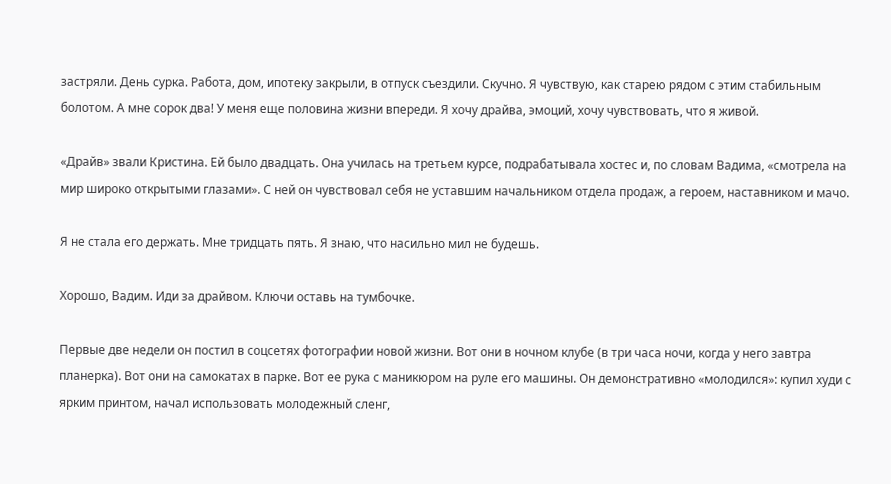застряли. День сурка. Работа, дом, ипотеку закрыли, в отпуск съездили. Скучно. Я чувствую, как старею рядом с этим стабильным болотом. А мне сорок два! У меня еще половина жизни впереди. Я хочу драйва, эмоций, хочу чувствовать, что я живой.

«Драйв» звали Кристина. Ей было двадцать. Она училась на третьем курсе, подрабатывала хостес и, по словам Вадима, «смотрела на мир широко открытыми глазами». С ней он чувствовал себя не уставшим начальником отдела продаж, а героем, наставником и мачо.

Я не стала его держать. Мне тридцать пять. Я знаю, что насильно мил не будешь.

Хорошо, Вадим. Иди за драйвом. Ключи оставь на тумбочке.

Первые две недели он постил в соцсетях фотографии новой жизни. Вот они в ночном клубе (в три часа ночи, когда у него завтра планерка). Вот они на самокатах в парке. Вот ее рука с маникюром на руле его машины. Он демонстративно «молодился»: купил худи с ярким принтом, начал использовать молодежный сленг,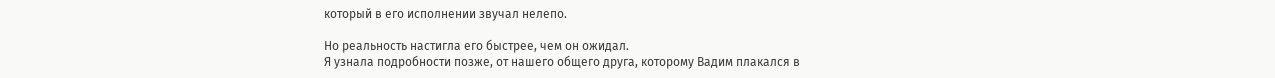который в его исполнении звучал нелепо.

Но реальность настигла его быстрее, чем он ожидал.
Я узнала подробности позже, от нашего общего друга, которому Вадим плакался в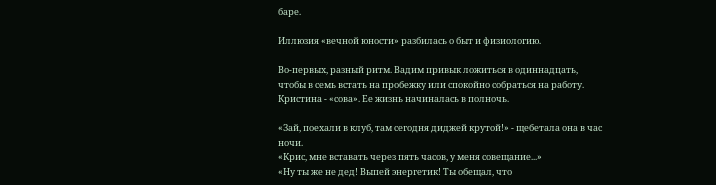баре.

Иллюзия «вечной юности» разбилась о быт и физиологию.

Во-первых, разный ритм. Вадим привык ложиться в одиннадцать, чтобы в семь встать на пробежку или спокойно собраться на работу. Кристина - «сова». Ее жизнь начиналась в полночь.

«Зай, поехали в клуб, там сегодня диджей крутой!» - щебетала она в час ночи.
«Крис, мне вставать через пять часов, у меня совещание...»
«Ну ты же не дед! Выпей энергетик! Ты обещал, что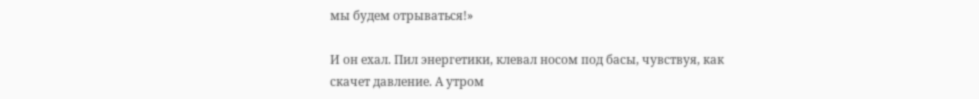мы будем отрываться!»

И он ехал. Пил энергетики, клевал носом под басы, чувствуя, как скачет давление. А утром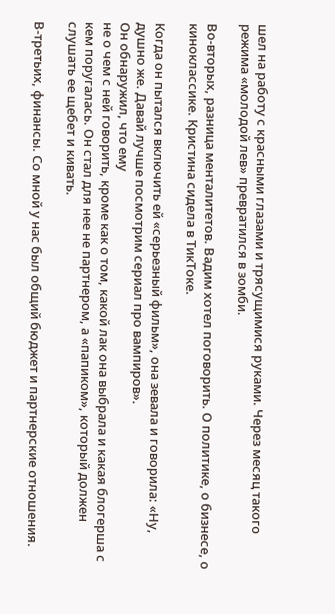шел на работу с красными глазами и трясущимися руками. Через месяц такого режима «молодой лев» превратился в зомби.

Во-вторых, разница менталитетов. Вадим хотел поговорить. О политике, о бизнесе, о киноклассике. Кристина сидела в ТикТоке.

Когда он пытался включить ей «серьезный фильм», она зевала и говорила: «Ну, душно же. Давай лучше посмотрим сериал про вампиров».
Он обнаружил, что ему
не о чем с ней говорить, кроме как о том, какой лак она выбрала и какая блогерша с кем поругалась. Он стал для нее не партнером, а «папиком», который должен слушать ее щебет и кивать.

В-третьих, финансы. Со мной у нас был общий бюджет и партнерские отношения.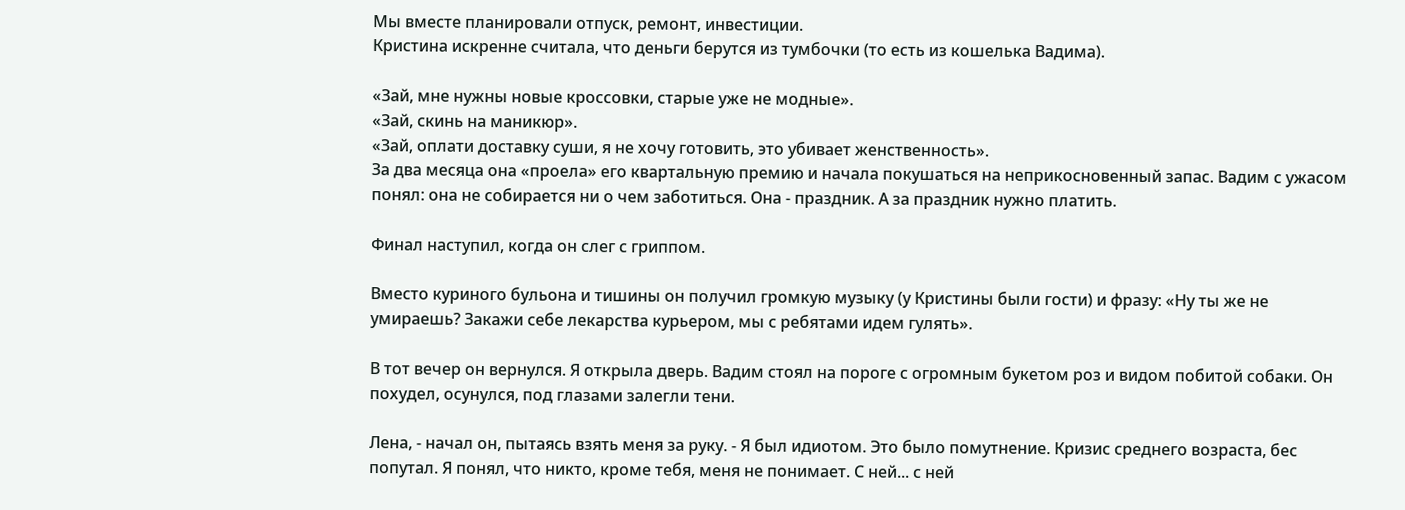Мы вместе планировали отпуск, ремонт, инвестиции.
Кристина искренне считала, что деньги берутся из тумбочки (то есть из кошелька Вадима).

«Зай, мне нужны новые кроссовки, старые уже не модные».
«Зай, скинь на маникюр».
«Зай, оплати доставку суши, я не хочу готовить, это убивает женственность».
За два месяца она «проела» его квартальную премию и начала покушаться на неприкосновенный запас. Вадим с ужасом понял: она не собирается ни о чем заботиться. Она - праздник. А за праздник нужно платить.

Финал наступил, когда он слег с гриппом.

Вместо куриного бульона и тишины он получил громкую музыку (у Кристины были гости) и фразу: «Ну ты же не умираешь? Закажи себе лекарства курьером, мы с ребятами идем гулять».

В тот вечер он вернулся. Я открыла дверь. Вадим стоял на пороге с огромным букетом роз и видом побитой собаки. Он похудел, осунулся, под глазами залегли тени.

Лена, - начал он, пытаясь взять меня за руку. - Я был идиотом. Это было помутнение. Кризис среднего возраста, бес попутал. Я понял, что никто, кроме тебя, меня не понимает. С ней... с ней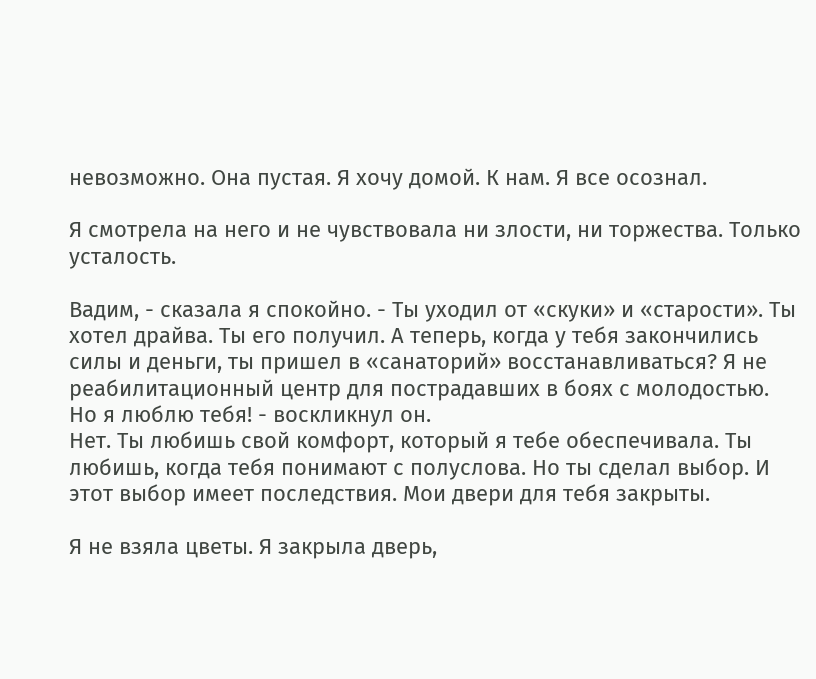невозможно. Она пустая. Я хочу домой. К нам. Я все осознал.

Я смотрела на него и не чувствовала ни злости, ни торжества. Только усталость.

Вадим, - сказала я спокойно. - Ты уходил от «скуки» и «старости». Ты хотел драйва. Ты его получил. А теперь, когда у тебя закончились силы и деньги, ты пришел в «санаторий» восстанавливаться? Я не реабилитационный центр для пострадавших в боях с молодостью.
Но я люблю тебя! - воскликнул он.
Нет. Ты любишь свой комфорт, который я тебе обеспечивала. Ты любишь, когда тебя понимают с полуслова. Но ты сделал выбор. И этот выбор имеет последствия. Мои двери для тебя закрыты.

Я не взяла цветы. Я закрыла дверь,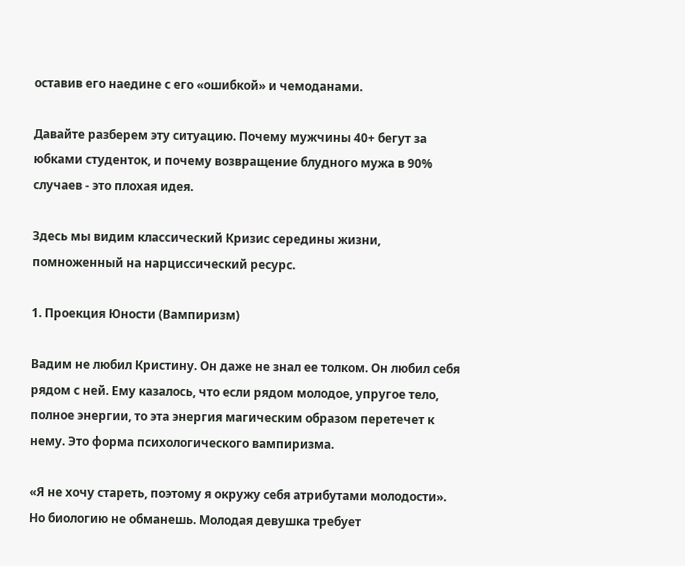оставив его наедине с его «ошибкой» и чемоданами.

Давайте разберем эту ситуацию. Почему мужчины 40+ бегут за юбками студенток, и почему возвращение блудного мужа в 90% случаев - это плохая идея.

Здесь мы видим классический Кризис середины жизни, помноженный на нарциссический ресурс.

1. Проекция Юности (Вампиризм)

Вадим не любил Кристину. Он даже не знал ее толком. Он любил себя рядом с ней. Ему казалось, что если рядом молодое, упругое тело, полное энергии, то эта энергия магическим образом перетечет к нему. Это форма психологического вампиризма.

«Я не хочу стареть, поэтому я окружу себя атрибутами молодости».
Но биологию не обманешь. Молодая девушка требует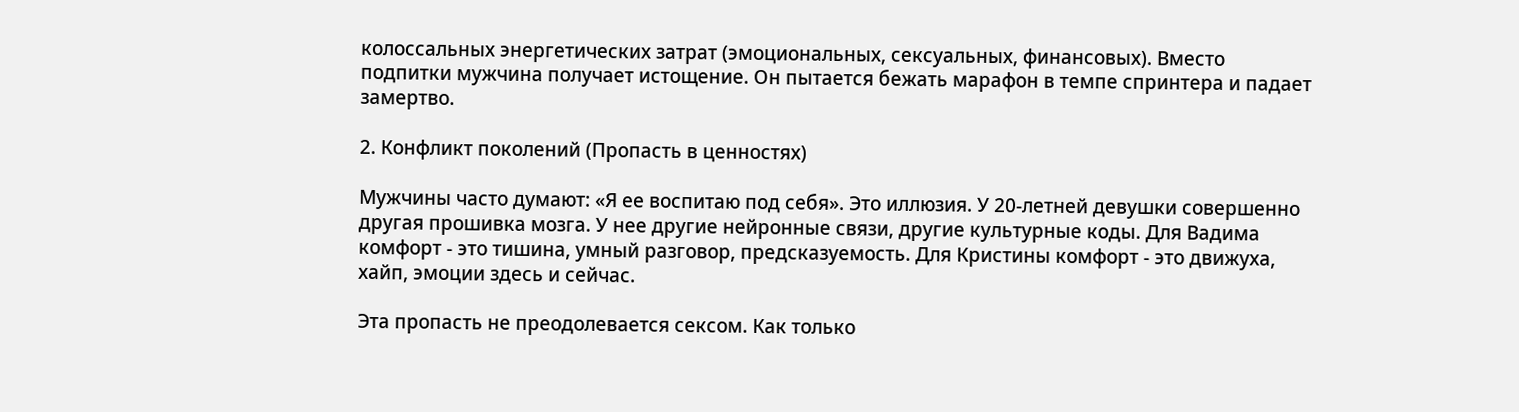колоссальных энергетических затрат (эмоциональных, сексуальных, финансовых). Вместо подпитки мужчина получает истощение. Он пытается бежать марафон в темпе спринтера и падает замертво.

2. Конфликт поколений (Пропасть в ценностях)

Мужчины часто думают: «Я ее воспитаю под себя». Это иллюзия. У 20-летней девушки совершенно другая прошивка мозга. У нее другие нейронные связи, другие культурные коды. Для Вадима комфорт - это тишина, умный разговор, предсказуемость. Для Кристины комфорт - это движуха, хайп, эмоции здесь и сейчас.

Эта пропасть не преодолевается сексом. Как только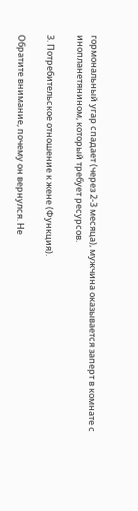гормональный угар спадает (через 2-3 месяца), мужчина оказывается заперт в комнате с инопланетянином, который требует ресурсов.

3. Потребительское отношение к жене (Функция).

Обратите внимание, почему он вернулся. Не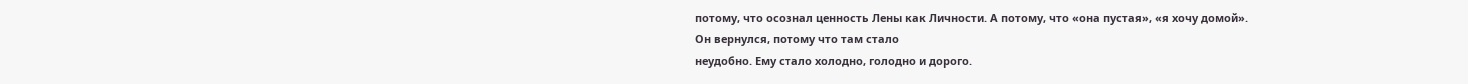потому, что осознал ценность Лены как Личности. А потому, что «она пустая», «я хочу домой».
Он вернулся, потому что там стало
неудобно. Ему стало холодно, голодно и дорого.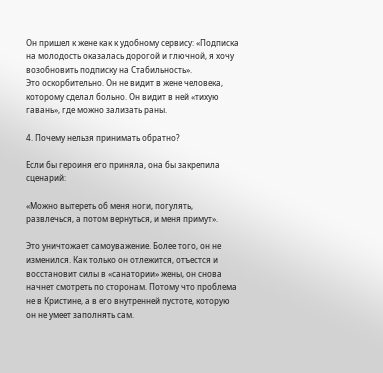Он пришел к жене как к удобному сервису: «Подписка на молодость оказалась дорогой и глючной, я хочу возобновить подписку на Стабильность».
Это оскорбительно. Он не видит в жене человека, которому сделал больно. Он видит в ней «тихую гавань», где можно зализать раны.

4. Почему нельзя принимать обратно?

Если бы героиня его приняла, она бы закрепила сценарий:

«Можно вытереть об меня ноги, погулять, развлечься, а потом вернуться, и меня примут».

Это уничтожает самоуважение. Более того, он не изменился. Как только он отлежится, отъестся и восстановит силы в «санатории» жены, он снова начнет смотреть по сторонам. Потому что проблема не в Кристине, а в его внутренней пустоте, которую он не умеет заполнять сам.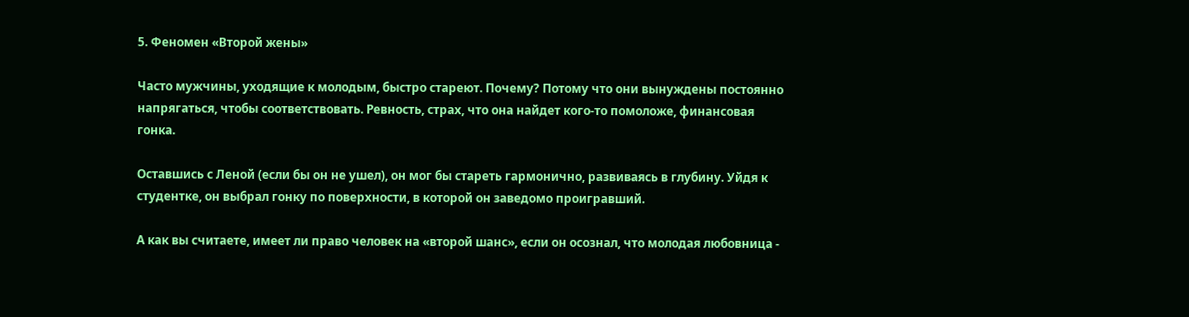5. Феномен «Второй жены»

Часто мужчины, уходящие к молодым, быстро стареют. Почему? Потому что они вынуждены постоянно напрягаться, чтобы соответствовать. Ревность, страх, что она найдет кого-то помоложе, финансовая гонка.

Оставшись с Леной (если бы он не ушел), он мог бы стареть гармонично, развиваясь в глубину. Уйдя к студентке, он выбрал гонку по поверхности, в которой он заведомо проигравший.

А как вы считаете, имеет ли право человек на «второй шанс», если он осознал, что молодая любовница -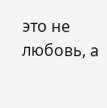это не любовь, а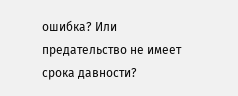ошибка? Или предательство не имеет срока давности?